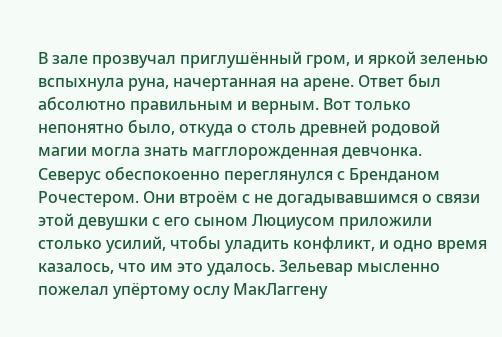В зале прозвучал приглушённый гром, и яркой зеленью вспыхнула руна, начертанная на арене. Ответ был абсолютно правильным и верным. Вот только непонятно было, откуда о столь древней родовой магии могла знать магглорожденная девчонка. Северус обеспокоенно переглянулся с Бренданом Рочестером. Они втроём с не догадывавшимся о связи этой девушки с его сыном Люциусом приложили столько усилий, чтобы уладить конфликт, и одно время казалось, что им это удалось. Зельевар мысленно пожелал упёртому ослу МакЛаггену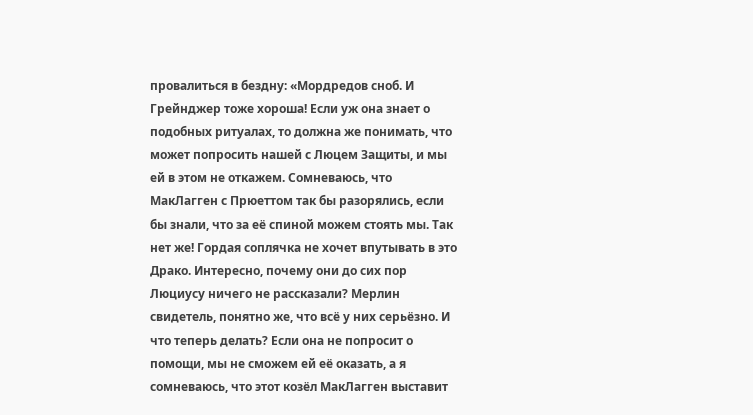провалиться в бездну: «Мордредов сноб. И Грейнджер тоже хороша! Если уж она знает о подобных ритуалах, то должна же понимать, что может попросить нашей с Люцем Защиты, и мы ей в этом не откажем. Сомневаюсь, что МакЛагген с Прюеттом так бы разорялись, если бы знали, что за её спиной можем стоять мы. Так нет же! Гордая соплячка не хочет впутывать в это Драко. Интересно, почему они до сих пор Люциусу ничего не рассказали? Мерлин свидетель, понятно же, что всё у них серьёзно. И что теперь делать? Если она не попросит о помощи, мы не сможем ей её оказать, а я сомневаюсь, что этот козёл МакЛагген выставит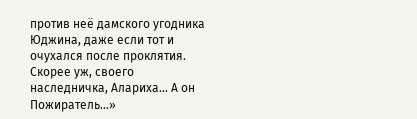против неё дамского угодника Юджина, даже если тот и очухался после проклятия. Скорее уж, своего наследничка, Алариха… А он Пожиратель…»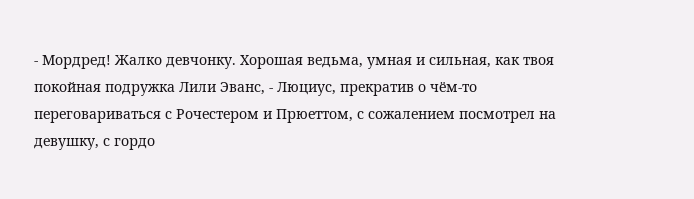- Мордред! Жалко девчонку. Хорошая ведьма, умная и сильная, как твоя покойная подружка Лили Эванс, - Люциус, прекратив о чём-то переговариваться с Рочестером и Прюеттом, с сожалением посмотрел на девушку, с гордо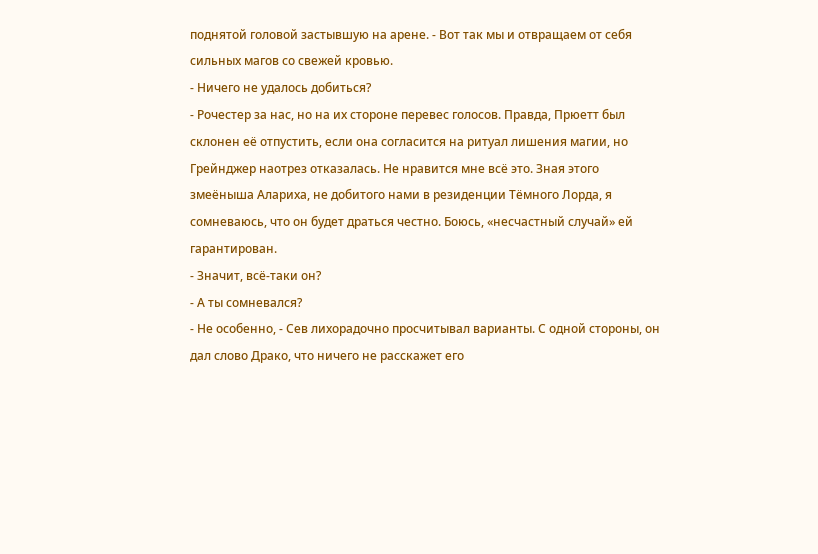поднятой головой застывшую на арене. - Вот так мы и отвращаем от себя сильных магов со свежей кровью.
- Ничего не удалось добиться?
- Рочестер за нас, но на их стороне перевес голосов. Правда, Прюетт был склонен её отпустить, если она согласится на ритуал лишения магии, но Грейнджер наотрез отказалась. Не нравится мне всё это. Зная этого змеёныша Алариха, не добитого нами в резиденции Тёмного Лорда, я сомневаюсь, что он будет драться честно. Боюсь, «несчастный случай» ей гарантирован.
- Значит, всё-таки он?
- А ты сомневался?
- Не особенно, - Сев лихорадочно просчитывал варианты. С одной стороны, он дал слово Драко, что ничего не расскажет его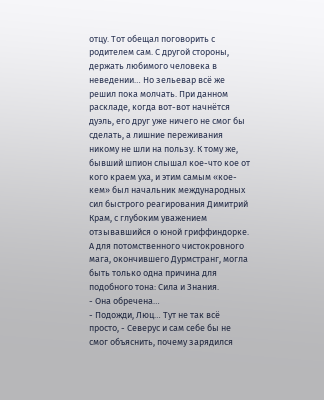отцу. Тот обещал поговорить с родителем сам. С другой стороны, держать любимого человека в неведении… Но зельевар всё же решил пока молчать. При данном раскладе, когда вот-вот начнётся дуэль, его друг уже ничего не смог бы сделать, а лишние переживания никому не шли на пользу. К тому же, бывший шпион слышал кое-что кое от кого краем уха, и этим самым «кое-кем» был начальник международных сил быстрого реагирования Димитрий Крам, с глубоким уважением отзывавшийся о юной гриффиндорке. А для потомственного чистокровного мага, окончившего Дурмстранг, могла быть только одна причина для подобного тона: Сила и Знания.
- Она обречена…
- Подожди, Люц… Тут не так всё просто, - Северус и сам себе бы не смог объяснить, почему зарядился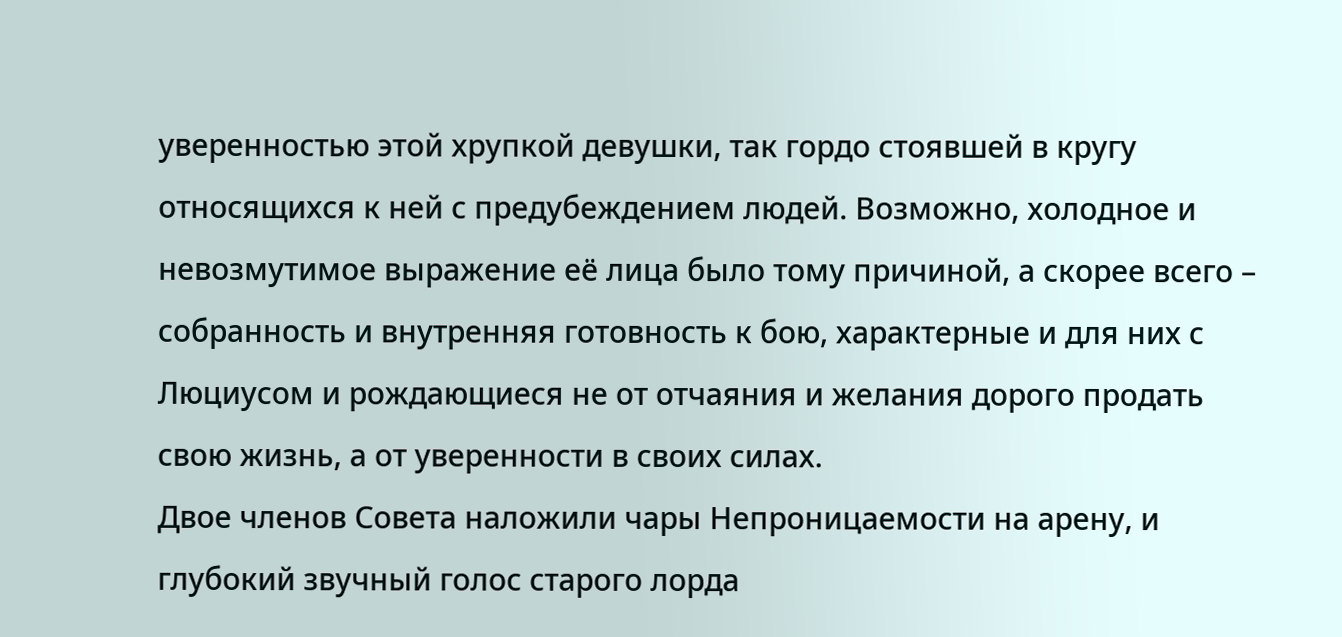уверенностью этой хрупкой девушки, так гордо стоявшей в кругу относящихся к ней с предубеждением людей. Возможно, холодное и невозмутимое выражение её лица было тому причиной, а скорее всего – собранность и внутренняя готовность к бою, характерные и для них с Люциусом и рождающиеся не от отчаяния и желания дорого продать свою жизнь, а от уверенности в своих силах.
Двое членов Совета наложили чары Непроницаемости на арену, и глубокий звучный голос старого лорда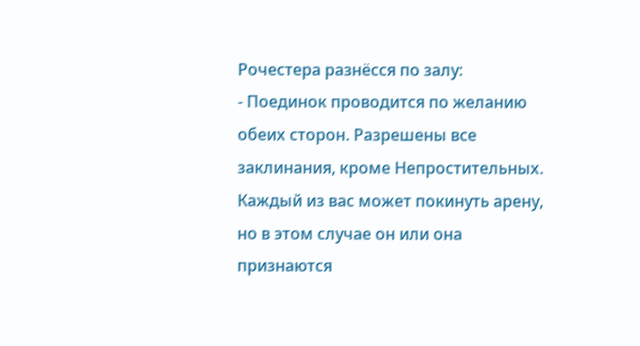Рочестера разнёсся по залу:
- Поединок проводится по желанию обеих сторон. Разрешены все заклинания, кроме Непростительных. Каждый из вас может покинуть арену, но в этом случае он или она признаются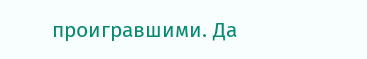проигравшими. Да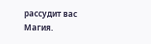рассудит вас Магия.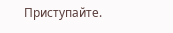Приступайте.